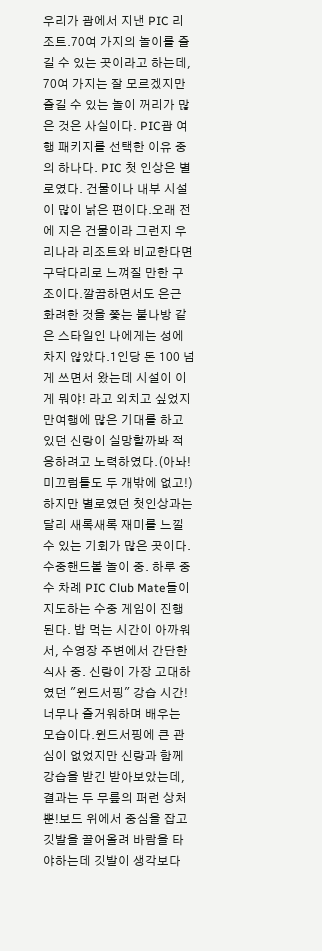우리가 괌에서 지낸 PIC 리조트.70여 가지의 놀이를 즐길 수 있는 곳이라고 하는데, 70여 가지는 잘 모르겠지만즐길 수 있는 놀이 꺼리가 많은 것은 사실이다. PIC괌 여행 패키지를 선택한 이유 중의 하나다. PIC 첫 인상은 별로였다. 건물이나 내부 시설이 많이 낡은 편이다.오래 전에 지은 건물이라 그런지 우리나라 리조트와 비교한다면 구닥다리로 느껴질 만한 구조이다.깔끔하면서도 은근 화려한 것을 쫓는 불나방 같은 스타일인 나에게는 성에 차지 않았다.1인당 돈 100 넘게 쓰면서 왔는데 시설이 이게 뭐야! 라고 외치고 싶었지만여행에 많은 기대를 하고 있던 신랑이 실망할까봐 적응하려고 노력하였다.(아놔! 미끄럼틀도 두 개밖에 없고!)하지만 별로였던 첫인상과는 달리 새록새록 재미를 느낄 수 있는 기회가 많은 곳이다. 수중핸드볼 놀이 중. 하루 중 수 차례 PIC Club Mate들이 지도하는 수중 게임이 진행된다. 밥 먹는 시간이 아까워서, 수영장 주변에서 간단한 식사 중. 신랑이 가장 고대하였던 "윈드서핑" 강습 시간!너무나 즐거워하며 배우는 모습이다.윈드서핑에 큰 관심이 없었지만 신랑과 함께 강습을 받긴 받아보았는데, 결과는 두 무릎의 퍼런 상처뿐!보드 위에서 중심을 잡고 깃발을 끌어올려 바람을 타야하는데 깃발이 생각보다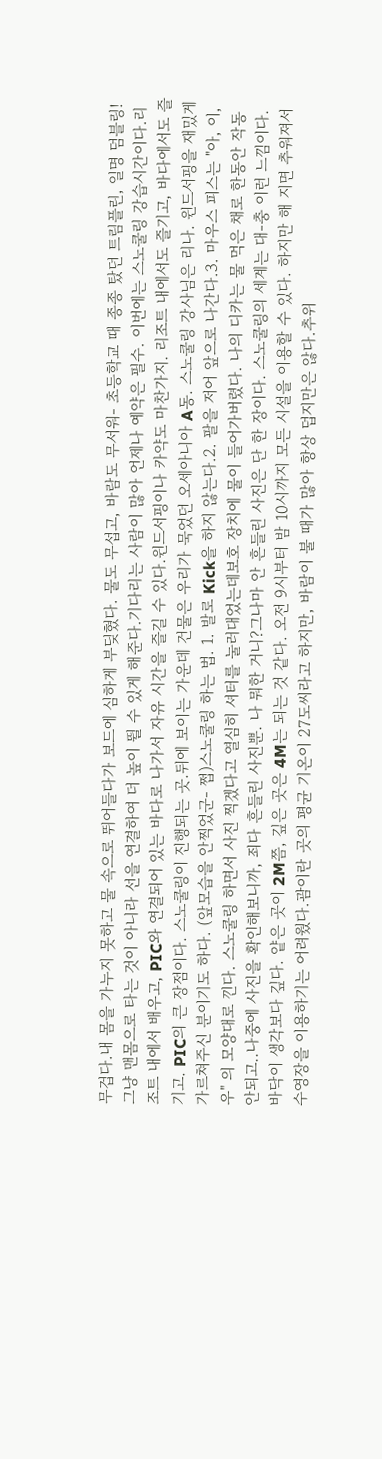무겁다.내 몸을 가누지 못하고 물 속으로 뛰어들다가 보드에 심하게 부딪혔다. 물도 무섭고, 바람도 무서워- 초등학교 때 종종 탔던 트림플린, 일명 덤블링!그냥 맨몸으로 타는 것이 아니라 선을 연결하여 더 높이 뛸 수 있게 해준다.기다리는 사람이 많아 언제나 예약은 필수. 이번에는 스노쿨링 강습시간이다.리조트 내에서 배우고, PIC와 연결되어 있는 바다로 나가서 자유 시간을 즐길 수 있다.윈드서핑이나 카약도 마찬가지. 리조트 내에서도 즐기고, 바다에서도 즐기고. PIC의 큰 장점이다. 스노쿨링이 진행되는 곳.뒤에 보이는 가운데 건물은 우리가 묵었던 오세아니아 A동. 스노쿨링 강사님은 리나. 윈드서핑을 재밌게 가르쳐주신 분이기도 하다. (앞모습을 안찍었군- 쩝)스노쿨링 하는 법. 1. 발로 Kick을 하지 않는다.2. 팔을 저어 앞으로 나간다.3. 마우스 피스는 "아, 이, 우" 의 모양대로 낀다. 스노쿨링 하면서 사진 찍겠다고 열심히 셔터를 눌러대었는데보호 장치에 물이 들어가버렸다. 나의 디카는 물 먹은 채로 한동안 작동 안되고..나중에 사진을 확인해보니까, 죄다 흔들린 사진뿐. 나 뭐한 거니?그나마 안 흔들린 사진은 단 한 장이다. 스노쿨링의 세계는 대-충 이런 느낌이다.바닥이 생각보다 깊다. 얕은 곳이 2M쯤, 깊은 곳은 4M는 되는 것 같다. 오전 9시부터 밤 10시까지 모든 시설을 이용할 수 있다. 하지만 해 지면 추워져서 수영장을 이용하기는 어려웠다.괌이란 곳의 평균 기온이 27도씨라고 하지만, 바람이 불 때가 많아 항상 덥지만은 않다.추위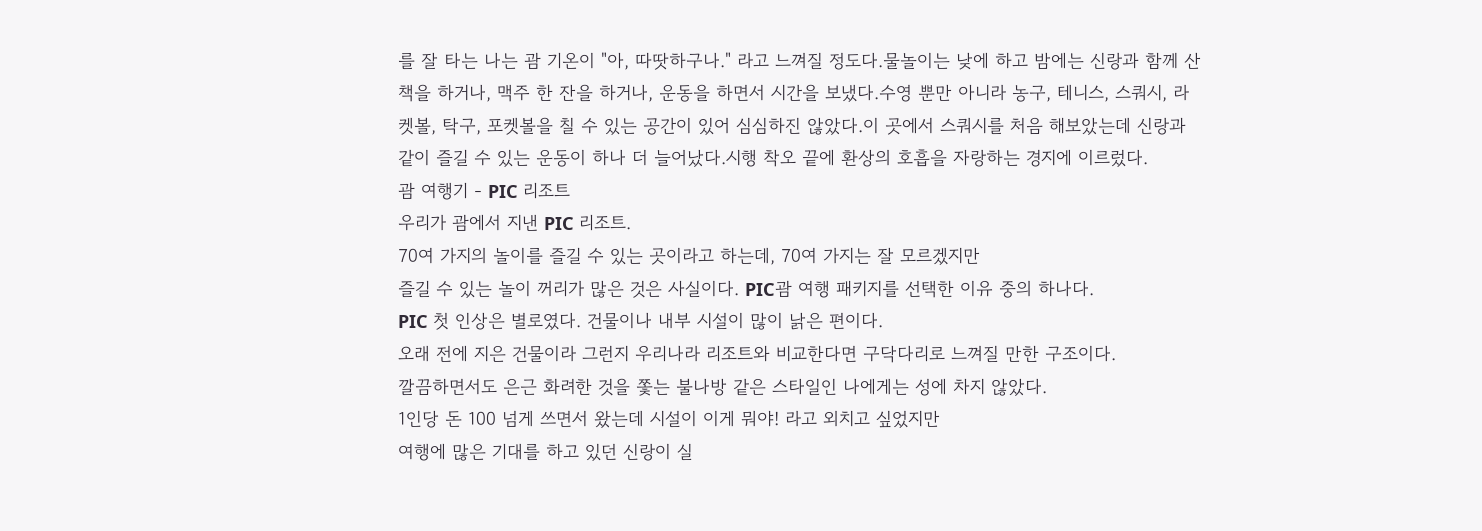를 잘 타는 나는 괌 기온이 "아, 따땃하구나." 라고 느껴질 정도다.물놀이는 낮에 하고 밤에는 신랑과 함께 산책을 하거나, 맥주 한 잔을 하거나, 운동을 하면서 시간을 보냈다.수영 뿐만 아니라 농구, 테니스, 스쿼시, 라켓볼, 탁구, 포켓볼을 칠 수 있는 공간이 있어 심심하진 않았다.이 곳에서 스쿼시를 처음 해보았는데 신랑과 같이 즐길 수 있는 운동이 하나 더 늘어났다.시행 착오 끝에 환상의 호흡을 자랑하는 경지에 이르렀다.
괌 여행기 - PIC 리조트
우리가 괌에서 지낸 PIC 리조트.
70여 가지의 놀이를 즐길 수 있는 곳이라고 하는데, 70여 가지는 잘 모르겠지만
즐길 수 있는 놀이 꺼리가 많은 것은 사실이다. PIC괌 여행 패키지를 선택한 이유 중의 하나다.
PIC 첫 인상은 별로였다. 건물이나 내부 시설이 많이 낡은 편이다.
오래 전에 지은 건물이라 그런지 우리나라 리조트와 비교한다면 구닥다리로 느껴질 만한 구조이다.
깔끔하면서도 은근 화려한 것을 쫓는 불나방 같은 스타일인 나에게는 성에 차지 않았다.
1인당 돈 100 넘게 쓰면서 왔는데 시설이 이게 뭐야! 라고 외치고 싶었지만
여행에 많은 기대를 하고 있던 신랑이 실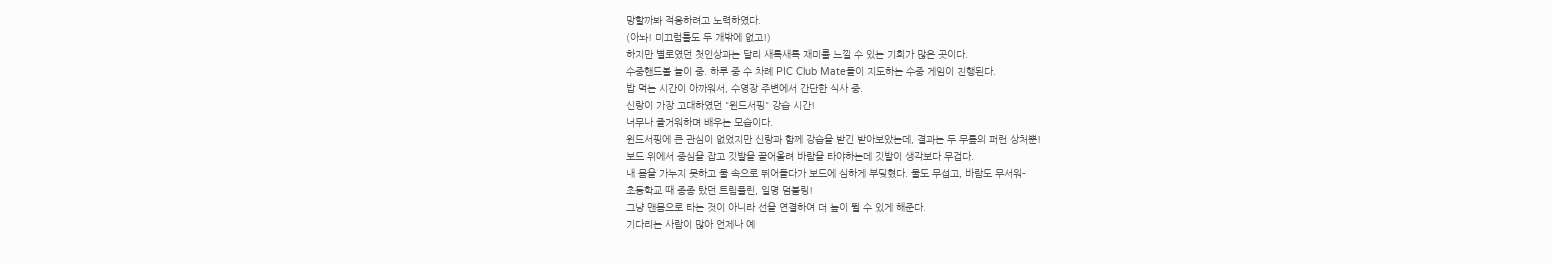망할까봐 적응하려고 노력하였다.
(아놔! 미끄럼틀도 두 개밖에 없고!)
하지만 별로였던 첫인상과는 달리 새록새록 재미를 느낄 수 있는 기회가 많은 곳이다.
수중핸드볼 놀이 중. 하루 중 수 차례 PIC Club Mate들이 지도하는 수중 게임이 진행된다.
밥 먹는 시간이 아까워서, 수영장 주변에서 간단한 식사 중.
신랑이 가장 고대하였던 "윈드서핑" 강습 시간!
너무나 즐거워하며 배우는 모습이다.
윈드서핑에 큰 관심이 없었지만 신랑과 함께 강습을 받긴 받아보았는데, 결과는 두 무릎의 퍼런 상처뿐!
보드 위에서 중심을 잡고 깃발을 끌어올려 바람을 타야하는데 깃발이 생각보다 무겁다.
내 몸을 가누지 못하고 물 속으로 뛰어들다가 보드에 심하게 부딪혔다. 물도 무섭고, 바람도 무서워-
초등학교 때 종종 탔던 트림플린, 일명 덤블링!
그냥 맨몸으로 타는 것이 아니라 선을 연결하여 더 높이 뛸 수 있게 해준다.
기다리는 사람이 많아 언제나 예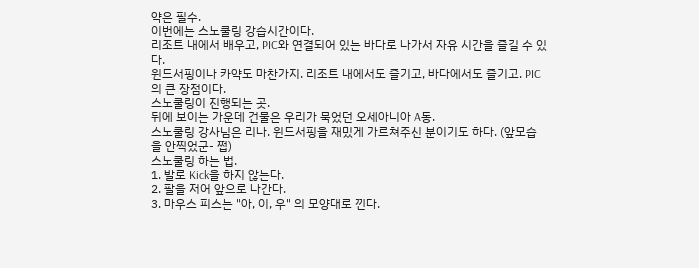약은 필수.
이번에는 스노쿨링 강습시간이다.
리조트 내에서 배우고, PIC와 연결되어 있는 바다로 나가서 자유 시간을 즐길 수 있다.
윈드서핑이나 카약도 마찬가지. 리조트 내에서도 즐기고, 바다에서도 즐기고. PIC의 큰 장점이다.
스노쿨링이 진행되는 곳.
뒤에 보이는 가운데 건물은 우리가 묵었던 오세아니아 A동.
스노쿨링 강사님은 리나. 윈드서핑을 재밌게 가르쳐주신 분이기도 하다. (앞모습을 안찍었군- 쩝)
스노쿨링 하는 법.
1. 발로 Kick을 하지 않는다.
2. 팔을 저어 앞으로 나간다.
3. 마우스 피스는 "아, 이, 우" 의 모양대로 낀다.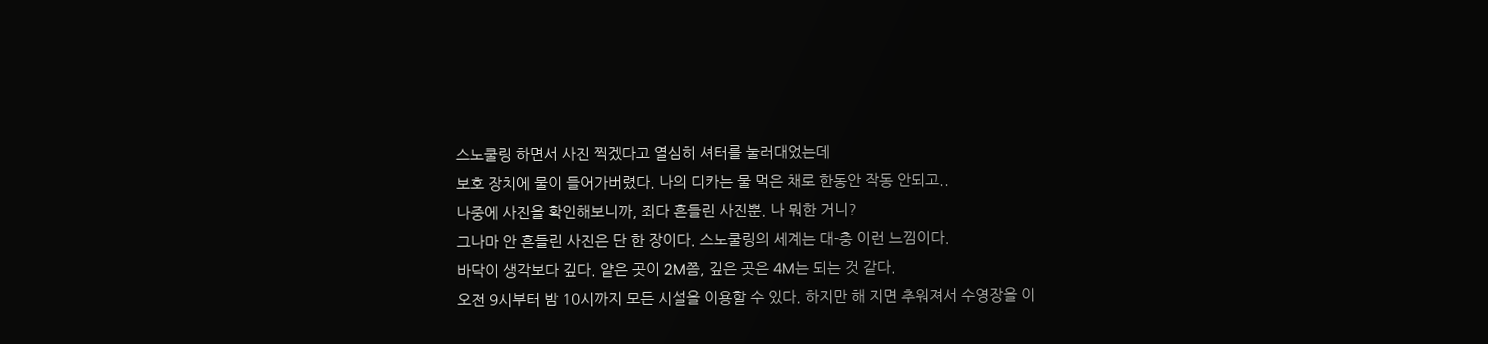스노쿨링 하면서 사진 찍겠다고 열심히 셔터를 눌러대었는데
보호 장치에 물이 들어가버렸다. 나의 디카는 물 먹은 채로 한동안 작동 안되고..
나중에 사진을 확인해보니까, 죄다 흔들린 사진뿐. 나 뭐한 거니?
그나마 안 흔들린 사진은 단 한 장이다. 스노쿨링의 세계는 대-충 이런 느낌이다.
바닥이 생각보다 깊다. 얕은 곳이 2M쯤, 깊은 곳은 4M는 되는 것 같다.
오전 9시부터 밤 10시까지 모든 시설을 이용할 수 있다. 하지만 해 지면 추워져서 수영장을 이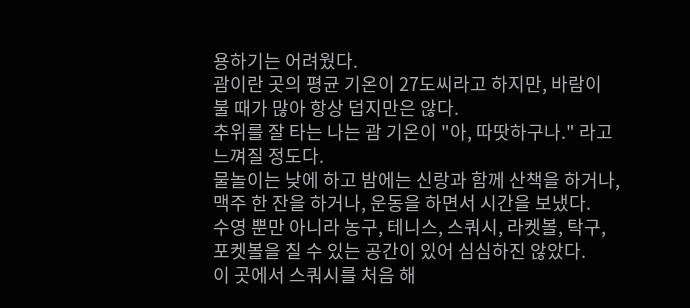용하기는 어려웠다.
괌이란 곳의 평균 기온이 27도씨라고 하지만, 바람이 불 때가 많아 항상 덥지만은 않다.
추위를 잘 타는 나는 괌 기온이 "아, 따땃하구나." 라고 느껴질 정도다.
물놀이는 낮에 하고 밤에는 신랑과 함께 산책을 하거나, 맥주 한 잔을 하거나, 운동을 하면서 시간을 보냈다.
수영 뿐만 아니라 농구, 테니스, 스쿼시, 라켓볼, 탁구, 포켓볼을 칠 수 있는 공간이 있어 심심하진 않았다.
이 곳에서 스쿼시를 처음 해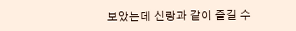보았는데 신랑과 같이 즐길 수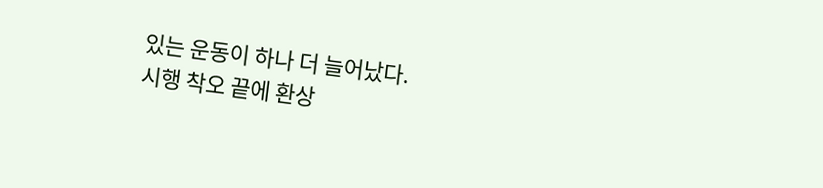있는 운동이 하나 더 늘어났다.
시행 착오 끝에 환상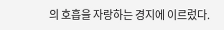의 호흡을 자랑하는 경지에 이르렀다.